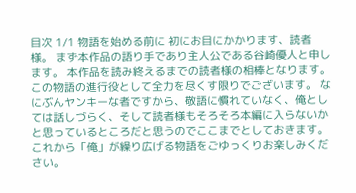目次 1/1 物語を始める前に 初にお目にかかります、読者様。 まず本作品の語り手であり主人公である谷崎優人と申します。 本作品を読み終えるまでの読者様の相棒となります。 この物語の進行役として全力を尽くす限りでございます。 なにぶんヤンキーな者ですから、敬語に慣れていなく、俺としては話しづらく、そして読者様もそろそろ本編に入らないかと思っているところだと思うのでここまでとしておきます。 これから「俺」が繰り広げる物語をごゆっくりお楽しみください。